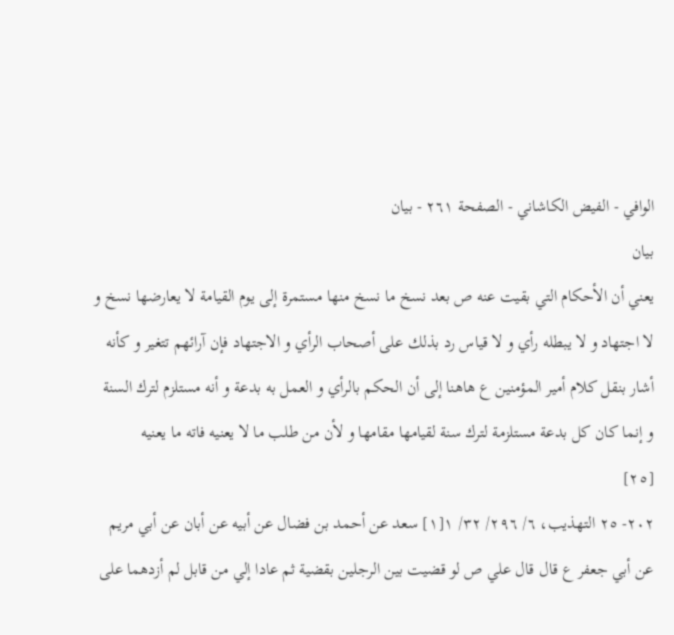الوافي - الفيض الكاشاني - الصفحة ٢٦١ - بیان
بيان
يعني أن الأحكام التي بقيت عنه ص بعد نسخ ما نسخ منها مستمرة إلى يوم القيامة لا يعارضها نسخ و لا اجتهاد و لا يبطله رأي و لا قياس رد بذلك على أصحاب الرأي و الاجتهاد فإن آرائهم تتغير و كأنه أشار بنقل كلام أمير المؤمنين ع هاهنا إلى أن الحكم بالرأي و العمل به بدعة و أنه مستلزم لترك السنة و إنما كان كل بدعة مستلزمة لترك سنة لقيامها مقامها و لأن من طلب ما لا يعنيه فاته ما يعنيه
[٢٥]
٢٠٢- ٢٥ التهذيب، ٦/ ٢٩٦/ ٣٢/ ١[١] سعد عن أحمد بن فضال عن أبيه عن أبان عن أبي مريم عن أبي جعفر ع قال قال علي ص لو قضيت بين الرجلين بقضية ثم عادا إلي من قابل لم أزدهما على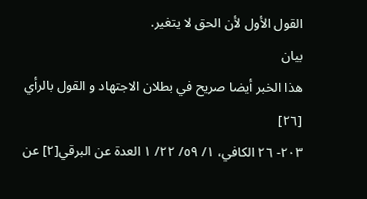القول الأول لأن الحق لا يتغير.
بيان
هذا الخبر أيضا صريح في بطلان الاجتهاد و القول بالرأي
[٢٦]
٢٠٣- ٢٦ الكافي، ١/ ٥٩/ ٢٢/ ١ العدة عن البرقي[٢] عن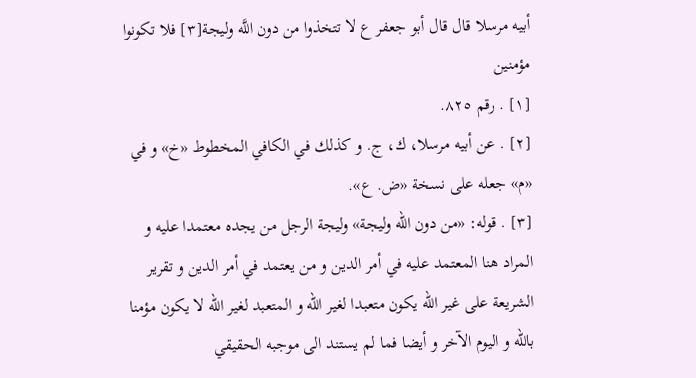أبيه مرسلا قال قال أبو جعفر ع لا تتخذوا من دون اللَّه وليجة[٣] فلا تكونوا مؤمنين
[١] . رقم ٨٢٥.
[٢] . عن أبيه مرسلا، ك، ج. و كذلك في الكافي المخطوط «خ» و في «م» جعله على نسخة «ض. ع».
[٣] . قوله: «من دون اللّه وليجة» وليجة الرجل من يجده معتمدا عليه و المراد هنا المعتمد عليه في أمر الدين و من يعتمد في أمر الدين و تقرير الشريعة على غير اللّه يكون متعبدا لغير اللّه و المتعبد لغير اللّه لا يكون مؤمنا باللّه و اليوم الآخر و أيضا فما لم يستند الى موجبه الحقيقي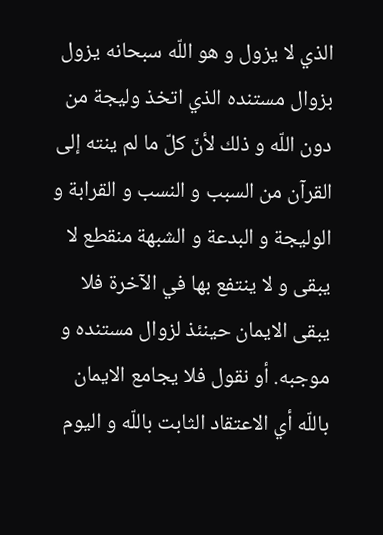الذي لا يزول و هو اللّه سبحانه يزول بزوال مستنده الذي اتخذ وليجة من دون اللّه و ذلك لأنّ كلّ ما لم ينته إلى القرآن من السبب و النسب و القرابة و الوليجة و البدعة و الشبهة منقطع لا يبقى و لا ينتفع بها في الآخرة فلا يبقى الايمان حينئذ لزوال مستنده و موجبه. أو نقول فلا يجامع الايمان باللّه أي الاعتقاد الثابت باللّه و اليوم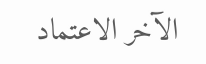الآخر الاعتماد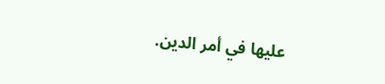عليها في أمر الدين.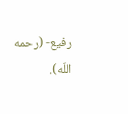رفيع- (رحمه اللّه).